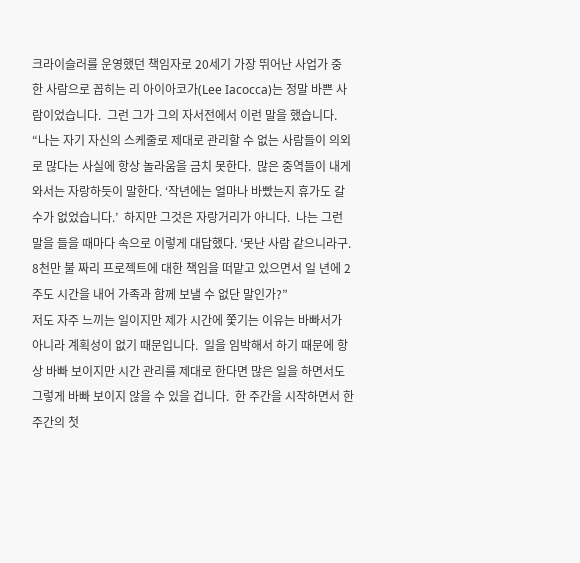크라이슬러를 운영했던 책임자로 20세기 가장 뛰어난 사업가 중 한 사람으로 꼽히는 리 아이아코가(Lee Iacocca)는 정말 바쁜 사람이었습니다.  그런 그가 그의 자서전에서 이런 말을 했습니다.  “나는 자기 자신의 스케줄로 제대로 관리할 수 없는 사람들이 의외로 많다는 사실에 항상 놀라움을 금치 못한다.  많은 중역들이 내게 와서는 자랑하듯이 말한다. ‘작년에는 얼마나 바빴는지 휴가도 갈 수가 없었습니다.’  하지만 그것은 자랑거리가 아니다.  나는 그런 말을 들을 때마다 속으로 이렇게 대답했다. ‘못난 사람 같으니라구.  8천만 불 짜리 프로젝트에 대한 책임을 떠맡고 있으면서 일 년에 2주도 시간을 내어 가족과 함께 보낼 수 없단 말인가?”
저도 자주 느끼는 일이지만 제가 시간에 쫓기는 이유는 바빠서가 아니라 계획성이 없기 때문입니다.  일을 임박해서 하기 때문에 항상 바빠 보이지만 시간 관리를 제대로 한다면 많은 일을 하면서도 그렇게 바빠 보이지 않을 수 있을 겁니다.  한 주간을 시작하면서 한 주간의 첫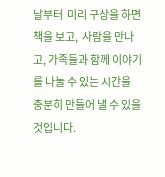날부터  미리 구상을 하면 책을 보고,  사람을 만나고, 가족들과 함께 이야기를 나눌 수 있는 시간을 충분히 만들어 낼 수 있을 것입니다.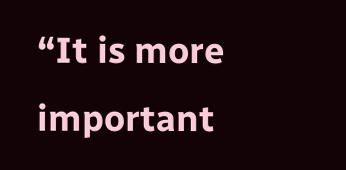“It is more important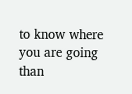to know where you are going than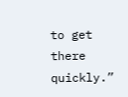to get there quickly.”